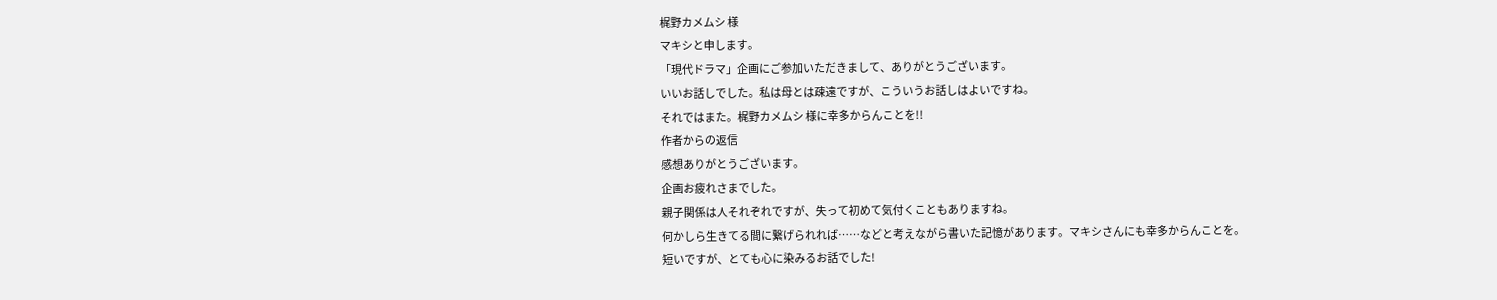梶野カメムシ 様
マキシと申します。
「現代ドラマ」企画にご参加いただきまして、ありがとうございます。
いいお話しでした。私は母とは疎遠ですが、こういうお話しはよいですね。
それではまた。梶野カメムシ 様に幸多からんことを!!
作者からの返信
感想ありがとうございます。
企画お疲れさまでした。
親子関係は人それぞれですが、失って初めて気付くこともありますね。
何かしら生きてる間に繋げられれば……などと考えながら書いた記憶があります。マキシさんにも幸多からんことを。
短いですが、とても心に染みるお話でした!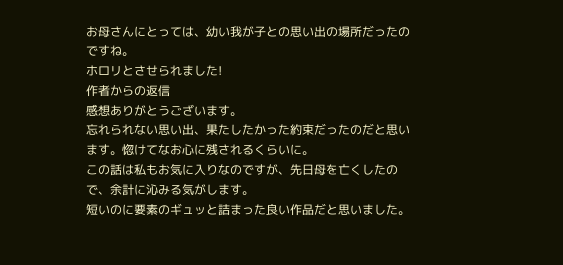お母さんにとっては、幼い我が子との思い出の場所だったのですね。
ホロリとさせられました!
作者からの返信
感想ありがとうございます。
忘れられない思い出、果たしたかった約束だったのだと思います。惚けてなお心に残されるくらいに。
この話は私もお気に入りなのですが、先日母を亡くしたので、余計に沁みる気がします。
短いのに要素のギュッと詰まった良い作品だと思いました。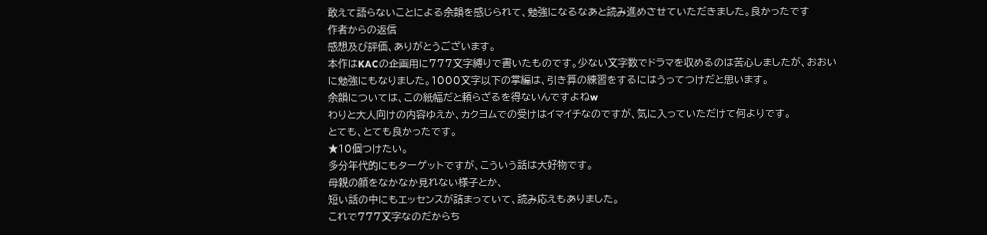敢えて語らないことによる余韻を感じられて、勉強になるなあと読み進めさせていただきました。良かったです
作者からの返信
感想及び評価、ありがとうございます。
本作はKACの企画用に777文字縛りで書いたものです。少ない文字数でドラマを収めるのは苦心しましたが、おおいに勉強にもなりました。1000文字以下の掌編は、引き算の練習をするにはうってつけだと思います。
余韻については、この紙幅だと頼らざるを得ないんですよねw
わりと大人向けの内容ゆえか、カクヨムでの受けはイマイチなのですが、気に入っていただけて何よりです。
とても、とても良かったです。
★10個つけたい。
多分年代的にもターゲットですが、こういう話は大好物です。
母親の顔をなかなか見れない様子とか、
短い話の中にもエッセンスが詰まっていて、読み応えもありました。
これで777文字なのだからち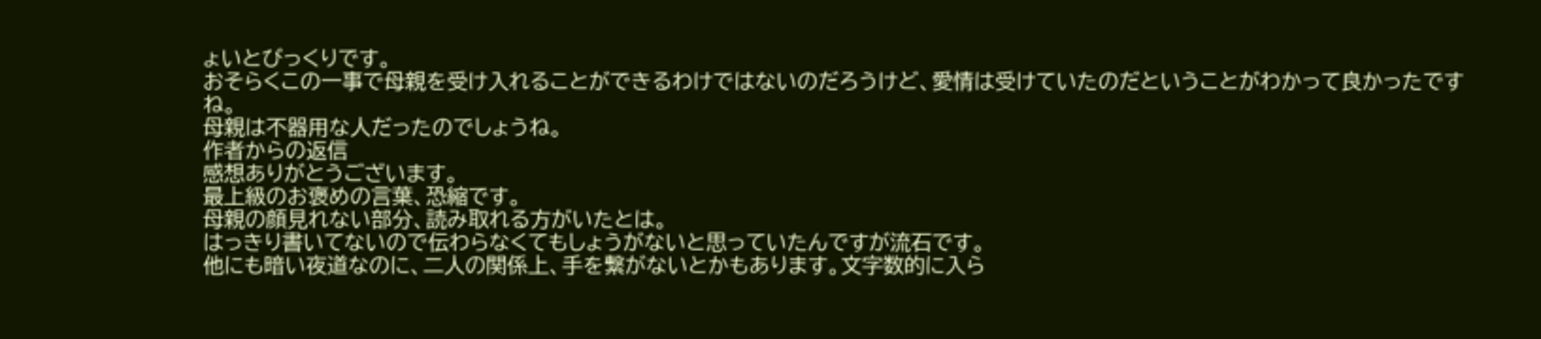ょいとびっくりです。
おそらくこの一事で母親を受け入れることができるわけではないのだろうけど、愛情は受けていたのだということがわかって良かったですね。
母親は不器用な人だったのでしょうね。
作者からの返信
感想ありがとうございます。
最上級のお褒めの言葉、恐縮です。
母親の顔見れない部分、読み取れる方がいたとは。
はっきり書いてないので伝わらなくてもしょうがないと思っていたんですが流石です。
他にも暗い夜道なのに、二人の関係上、手を繋がないとかもあります。文字数的に入ら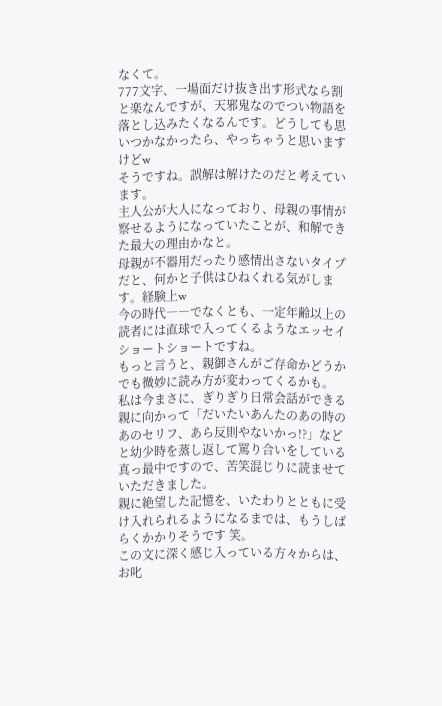なくて。
777文字、一場面だけ抜き出す形式なら割と楽なんですが、天邪鬼なのでつい物語を落とし込みたくなるんです。どうしても思いつかなかったら、やっちゃうと思いますけどw
そうですね。誤解は解けたのだと考えています。
主人公が大人になっており、母親の事情が察せるようになっていたことが、和解できた最大の理由かなと。
母親が不器用だったり感情出さないタイプだと、何かと子供はひねくれる気がします。経験上w
今の時代――でなくとも、一定年齢以上の読者には直球で入ってくるようなエッセイショートショートですね。
もっと言うと、親御さんがご存命かどうかでも微妙に読み方が変わってくるかも。
私は今まさに、ぎりぎり日常会話ができる親に向かって「だいたいあんたのあの時のあのセリフ、あら反則やないかっ!?」などと幼少時を蒸し返して罵り合いをしている真っ最中ですので、苦笑混じりに読ませていただきました。
親に絶望した記憶を、いたわりとともに受け入れられるようになるまでは、もうしばらくかかりそうです 笑。
この文に深く感じ入っている方々からは、お叱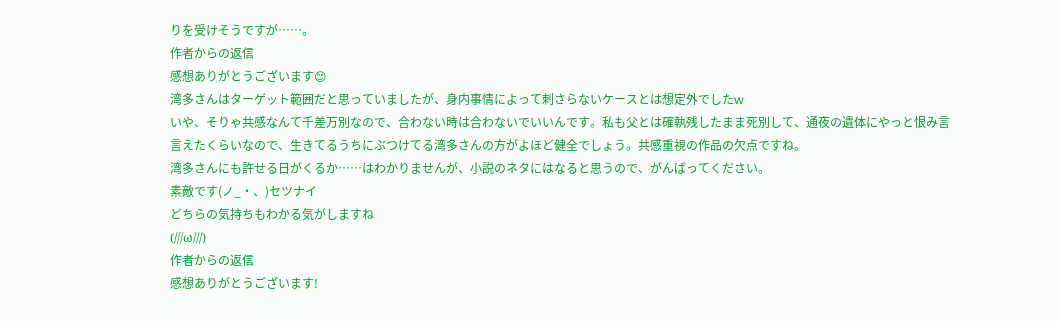りを受けそうですが……。
作者からの返信
感想ありがとうございます😊
湾多さんはターゲット範囲だと思っていましたが、身内事情によって刺さらないケースとは想定外でしたw
いや、そりゃ共感なんて千差万別なので、合わない時は合わないでいいんです。私も父とは確執残したまま死別して、通夜の遺体にやっと恨み言言えたくらいなので、生きてるうちにぶつけてる湾多さんの方がよほど健全でしょう。共感重視の作品の欠点ですね。
湾多さんにも許せる日がくるか……はわかりませんが、小説のネタにはなると思うので、がんばってください。
素敵です(ノ_・、)セツナイ
どちらの気持ちもわかる気がしますね
(///ω///)
作者からの返信
感想ありがとうございます!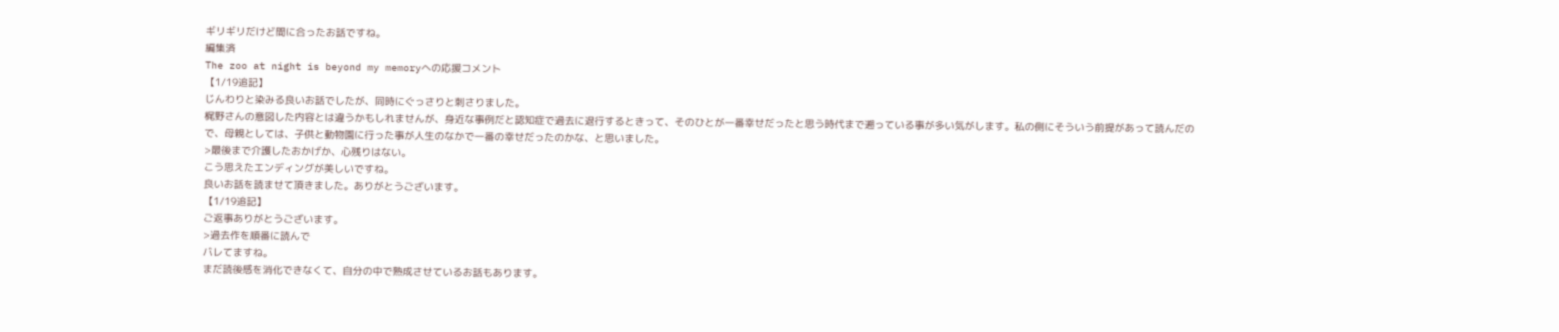ギリギリだけど間に合ったお話ですね。
編集済
The zoo at night is beyond my memoryへの応援コメント
【1/19追記】
じんわりと染みる良いお話でしたが、同時にぐっさりと刺さりました。
梶野さんの意図した内容とは違うかもしれませんが、身近な事例だと認知症で過去に退行するときって、そのひとが一番幸せだったと思う時代まで遡っている事が多い気がします。私の側にそういう前提があって読んだので、母親としては、子供と動物園に行った事が人生のなかで一番の幸せだったのかな、と思いました。
>最後まで介護したおかげか、心残りはない。
こう思えたエンディングが美しいですね。
良いお話を読ませて頂きました。ありがとうございます。
【1/19追記】
ご返事ありがとうございます。
>過去作を順番に読んで
バレてますね。
まだ読後感を消化できなくて、自分の中で熟成させているお話もあります。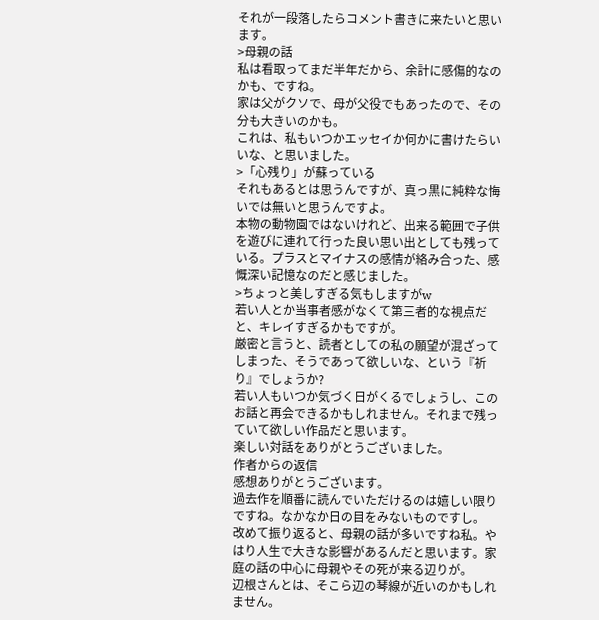それが一段落したらコメント書きに来たいと思います。
>母親の話
私は看取ってまだ半年だから、余計に感傷的なのかも、ですね。
家は父がクソで、母が父役でもあったので、その分も大きいのかも。
これは、私もいつかエッセイか何かに書けたらいいな、と思いました。
>「心残り」が蘇っている
それもあるとは思うんですが、真っ黒に純粋な悔いでは無いと思うんですよ。
本物の動物園ではないけれど、出来る範囲で子供を遊びに連れて行った良い思い出としても残っている。プラスとマイナスの感情が絡み合った、感慨深い記憶なのだと感じました。
>ちょっと美しすぎる気もしますがw
若い人とか当事者感がなくて第三者的な視点だと、キレイすぎるかもですが。
厳密と言うと、読者としての私の願望が混ざってしまった、そうであって欲しいな、という『祈り』でしょうか?
若い人もいつか気づく日がくるでしょうし、このお話と再会できるかもしれません。それまで残っていて欲しい作品だと思います。
楽しい対話をありがとうございました。
作者からの返信
感想ありがとうございます。
過去作を順番に読んでいただけるのは嬉しい限りですね。なかなか日の目をみないものですし。
改めて振り返ると、母親の話が多いですね私。やはり人生で大きな影響があるんだと思います。家庭の話の中心に母親やその死が来る辺りが。
辺根さんとは、そこら辺の琴線が近いのかもしれません。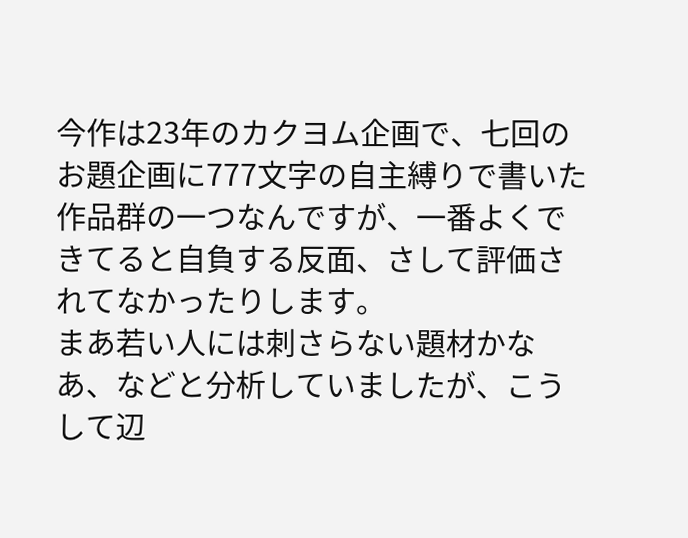今作は23年のカクヨム企画で、七回のお題企画に777文字の自主縛りで書いた作品群の一つなんですが、一番よくできてると自負する反面、さして評価されてなかったりします。
まあ若い人には刺さらない題材かなあ、などと分析していましたが、こうして辺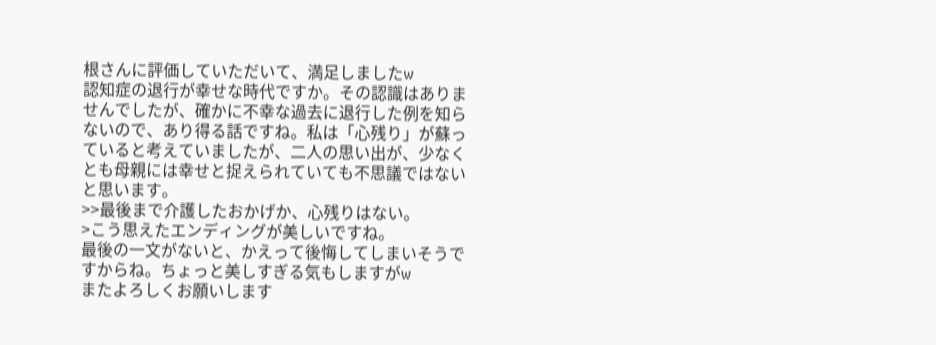根さんに評価していただいて、満足しましたw
認知症の退行が幸せな時代ですか。その認識はありませんでしたが、確かに不幸な過去に退行した例を知らないので、あり得る話ですね。私は「心残り」が蘇っていると考えていましたが、二人の思い出が、少なくとも母親には幸せと捉えられていても不思議ではないと思います。
>>最後まで介護したおかげか、心残りはない。
>こう思えたエンディングが美しいですね。
最後の一文がないと、かえって後悔してしまいそうですからね。ちょっと美しすぎる気もしますがw
またよろしくお願いします